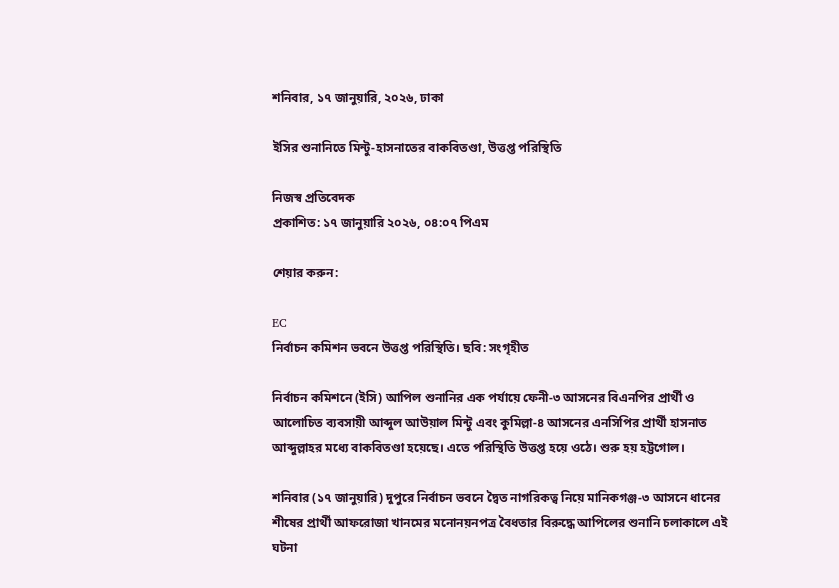শনিবার, ১৭ জানুয়ারি, ২০২৬, ঢাকা

ইসির শুনানিতে মিন্টু-হাসনাতের বাকবিতণ্ডা, উত্তপ্ত পরিস্থিতি

নিজস্ব প্রতিবেদক
প্রকাশিত: ১৭ জানুয়ারি ২০২৬, ০৪:০৭ পিএম

শেয়ার করুন:

EC
নির্বাচন কমিশন ভবনে উত্তপ্ত পরিস্থিতি। ছবি: সংগৃহীত

নির্বাচন কমিশনে (ইসি) আপিল শুনানির এক পর্যায়ে ফেনী-৩ আসনের বিএনপির প্রার্থী ও আলোচিত ব্যবসায়ী আব্দুল আউয়াল মিন্টু এবং কুমিল্লা-৪ আসনের এনসিপির প্রার্থী হাসনাত আব্দুল্লাহর মধ্যে বাকবিতণ্ডা হয়েছে। এতে পরিস্থিতি উত্তপ্ত হয়ে ওঠে। শুরু হয় হট্টগোল।

শনিবার (১৭ জানুয়ারি) দুপুরে নির্বাচন ভবনে দ্বৈত নাগরিকত্ব নিয়ে মানিকগঞ্জ-৩ আসনে ধানের শীষের প্রার্থী আফরোজা খানমের মনোনয়নপত্র বৈধতার বিরুদ্ধে আপিলের শুনানি চলাকালে এই ঘটনা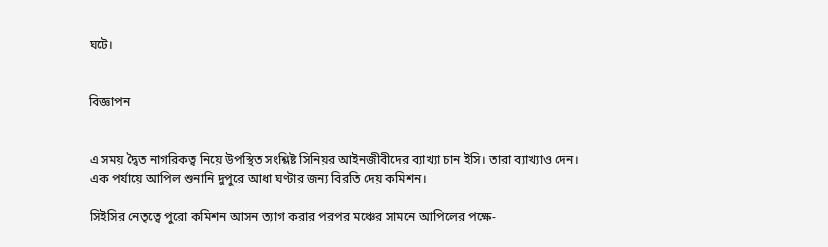ঘটে।


বিজ্ঞাপন


এ সময় দ্বৈত নাগরিকত্ব নিয়ে উপস্থিত সংশ্লিষ্ট সিনিয়র আইনজীবীদের ব্যাখ্যা চান ইসি। তারা ব্যাখ্যাও দেন। এক পর্যায়ে আপিল শুনানি দুপুরে আধা ঘণ্টার জন্য বিরতি দেয় কমিশন।

সিইসির নেতৃত্বে পুরো কমিশন আসন ত্যাগ করার পরপর মঞ্চের সামনে আপিলের পক্ষে-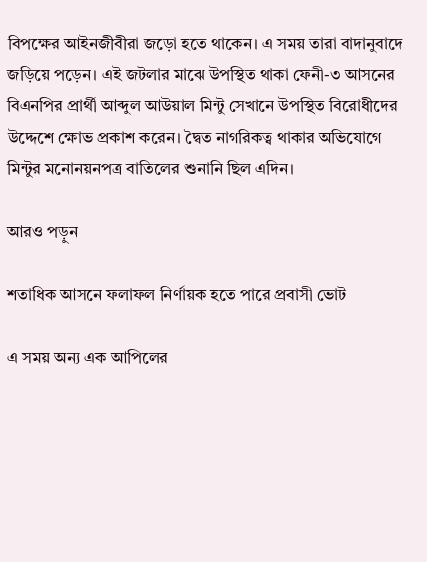বিপক্ষের আইনজীবীরা জড়ো হতে থাকেন। এ সময় তারা বাদানুবাদে জড়িয়ে পড়েন। এই জটলার মাঝে উপস্থিত থাকা ফেনী-৩ আসনের বিএনপির প্রার্থী আব্দুল আউয়াল মিন্টু সেখানে উপস্থিত বিরোধীদের উদ্দেশে ক্ষোভ প্রকাশ করেন। দ্বৈত নাগরিকত্ব থাকার অভিযোগে মিন্টুর মনোনয়নপত্র বাতিলের শুনানি ছিল এদিন।

আরও পড়ুন

শতাধিক আসনে ফলাফল নির্ণায়ক হতে পারে প্রবাসী ভোট

এ সময় অন্য এক আপিলের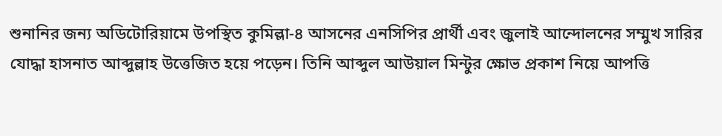শুনানির জন্য অডিটোরিয়ামে উপস্থিত কুমিল্লা-৪ আসনের এনসিপির প্রার্থী এবং জুলাই আন্দোলনের সম্মুখ সারির যোদ্ধা হাসনাত আব্দুল্লাহ উত্তেজিত হয়ে পড়েন। তিনি আব্দুল আউয়াল মিন্টুর ক্ষোভ প্রকাশ নিয়ে আপত্তি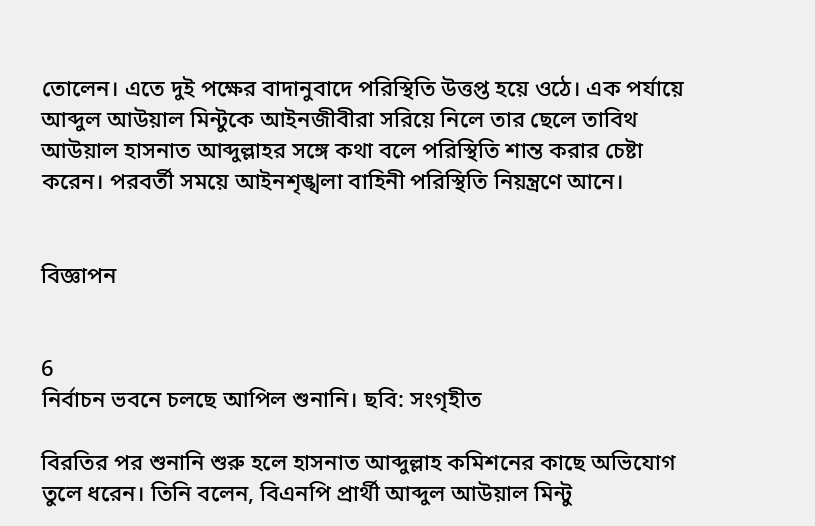তোলেন। এতে দুই পক্ষের বাদানুবাদে পরিস্থিতি উত্তপ্ত হয়ে ওঠে। এক পর্যায়ে আব্দুল আউয়াল মিন্টুকে আইনজীবীরা সরিয়ে নিলে তার ছেলে তাবিথ আউয়াল হাসনাত আব্দুল্লাহর সঙ্গে কথা বলে পরিস্থিতি শান্ত করার চেষ্টা করেন। পরবর্তী সময়ে আইনশৃঙ্খলা বাহিনী পরিস্থিতি নিয়ন্ত্রণে আনে।


বিজ্ঞাপন


6
নির্বাচন ভবনে চলছে আপিল শুনানি। ছবি: সংগৃহীত

বিরতির পর শুনানি শুরু হলে হাসনাত আব্দুল্লাহ কমিশনের কাছে অভিযোগ তুলে ধরেন। তিনি বলেন, বিএনপি প্রার্থী আব্দুল আউয়াল মিন্টু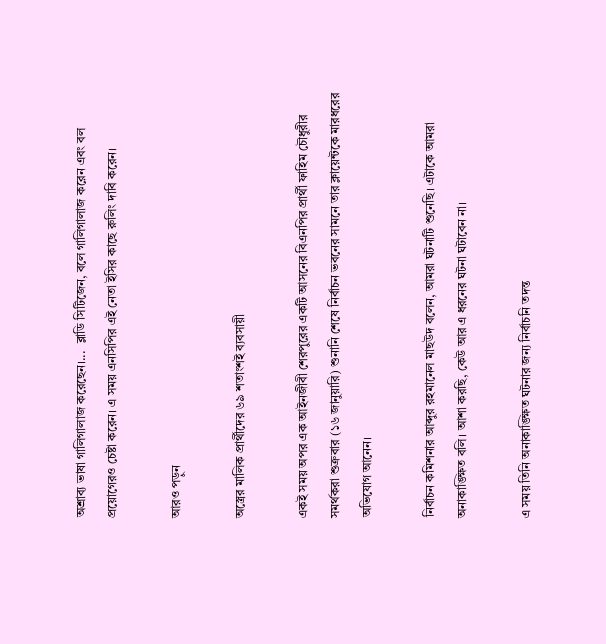অশ্রাব্য ভাষা গালিগালাজ করেছেন।...  ব্লাডি সিটিজেন, বলে গালিগালাজ করেন এবং বল প্রয়োগেরও চেষ্টা করেন। এ সময় এনসিপির এই নেতা ইসির কাছে রুলিং দাবি করেন।

আরও পড়ুন

অস্ত্রের মালিক প্রার্থীদের ৬৯ শতাংশই ব্যবসায়ী

একই সময় অপর এক আইনজীবী শেরপুরের একটি আসনের বিএনপির প্রার্থী ফাহিম চৌধুরীর সমর্থকরা শুক্রবার (১৬ জানুয়ারি) শুনানি শেষে নির্বাচন ভবনের সামনে তার ক্লায়েন্টকে মারধরের অভিযোগ আনেন।

নির্বাচন কমিশনার আব্দুর রহমানেল মাছউদ বলেন, আমরা ঘটনাটি শুনেছি। এটাকে আমরা অনাকাঙ্ক্ষিত বলি। আশা করছি, কেউ আর এ ধরনের ঘটনা ঘটাবেন না।

এ সময় তিনি অনাকাঙ্ক্ষিত ঘটনার জন্য নির্বাচনি তদন্ত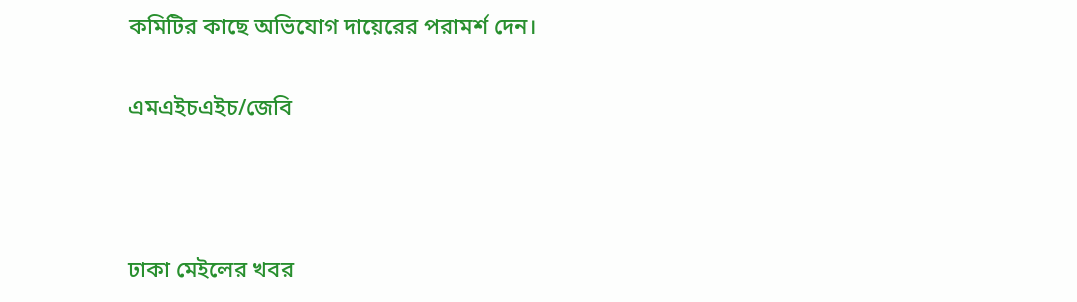কমিটির কাছে অভিযোগ দায়েরের পরামর্শ দেন।

এমএইচএইচ/জেবি



ঢাকা মেইলের খবর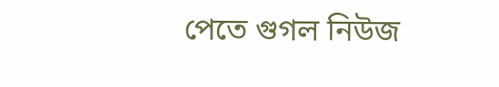পেতে গুগল নিউজ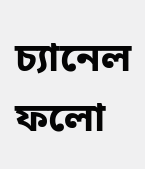চ্যানেল ফলো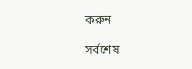করুন

সর্বশেষ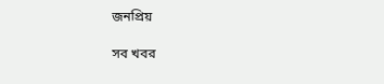জনপ্রিয়

সব খবর